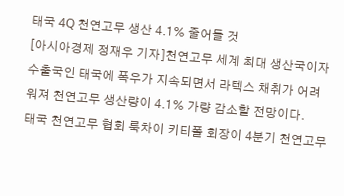태국 4Q 천연고무 생산 4.1% 줄어들 것
[아시아경제 정재우 기자]천연고무 세계 최대 생산국이자 수출국인 태국에 폭우가 지속되면서 라텍스 채취가 어려워져 천연고무 생산량이 4.1% 가량 감소할 전망이다.
태국 천연고무 협회 룩차이 키티폴 회장이 4분기 천연고무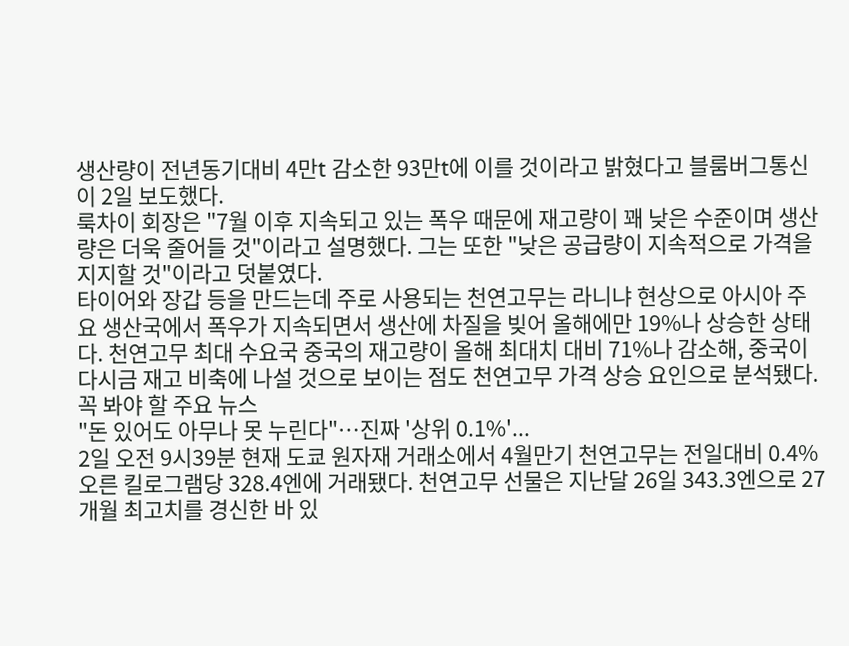생산량이 전년동기대비 4만t 감소한 93만t에 이를 것이라고 밝혔다고 블룸버그통신이 2일 보도했다.
룩차이 회장은 "7월 이후 지속되고 있는 폭우 때문에 재고량이 꽤 낮은 수준이며 생산량은 더욱 줄어들 것"이라고 설명했다. 그는 또한 "낮은 공급량이 지속적으로 가격을 지지할 것"이라고 덧붙였다.
타이어와 장갑 등을 만드는데 주로 사용되는 천연고무는 라니냐 현상으로 아시아 주요 생산국에서 폭우가 지속되면서 생산에 차질을 빚어 올해에만 19%나 상승한 상태다. 천연고무 최대 수요국 중국의 재고량이 올해 최대치 대비 71%나 감소해, 중국이 다시금 재고 비축에 나설 것으로 보이는 점도 천연고무 가격 상승 요인으로 분석됐다.
꼭 봐야 할 주요 뉴스
"돈 있어도 아무나 못 누린다"…진짜 '상위 0.1%'...
2일 오전 9시39분 현재 도쿄 원자재 거래소에서 4월만기 천연고무는 전일대비 0.4% 오른 킬로그램당 328.4엔에 거래됐다. 천연고무 선물은 지난달 26일 343.3엔으로 27개월 최고치를 경신한 바 있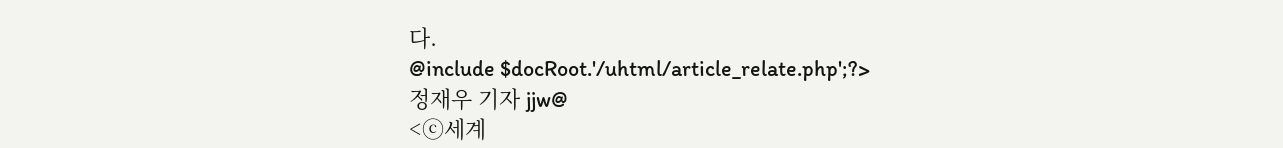다.
@include $docRoot.'/uhtml/article_relate.php';?>
정재우 기자 jjw@
<ⓒ세계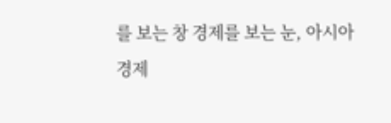를 보는 창 경제를 보는 눈, 아시아경제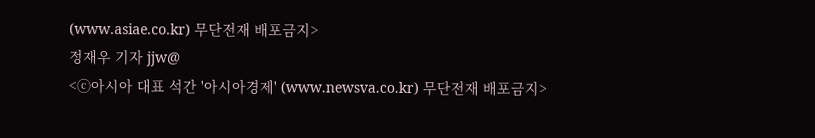(www.asiae.co.kr) 무단전재 배포금지>
정재우 기자 jjw@
<ⓒ아시아 대표 석간 '아시아경제' (www.newsva.co.kr) 무단전재 배포금지>